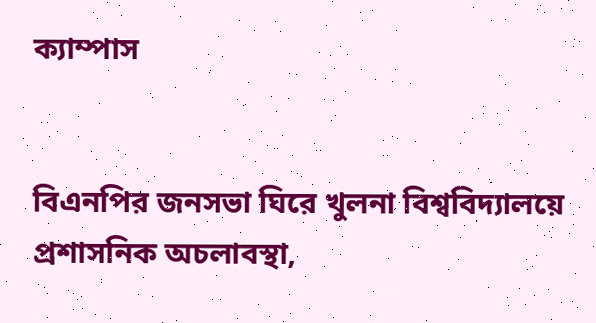ক্যাম্পাস


বিএনপির জনসভা ঘিরে খুলনা বিশ্ববিদ্যালয়ে প্রশাসনিক অচলাবস্থা,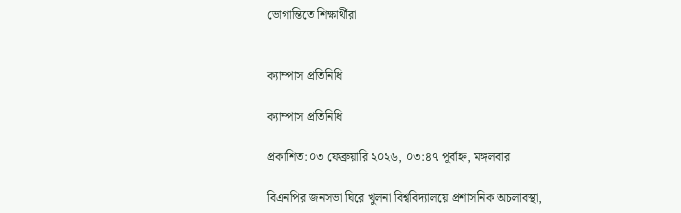ভোগান্তিতে শিক্ষার্থীরা


ক্যাম্পাস প্রতিনিধি

ক্যাম্পাস প্রতিনিধি

প্রকাশিত:০৩ ফেব্রুয়ারি ২০২৬, ০৩:৪৭ পূর্বাহ্ন, মঙ্গলবার

বিএনপির জনসভা ঘিরে খুলনা বিশ্ববিদ্যালয়ে প্রশাসনিক অচলাবস্থা,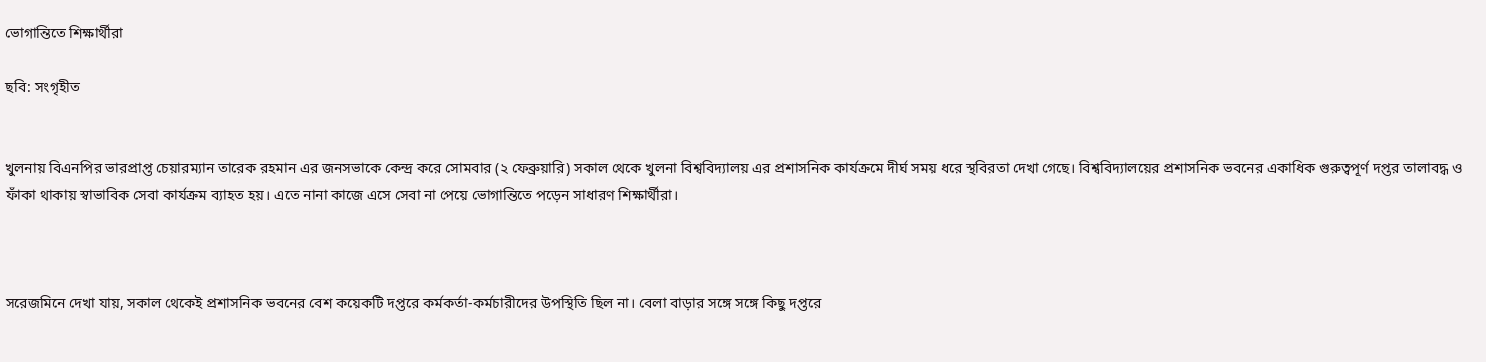ভোগান্তিতে শিক্ষার্থীরা

ছবি: সংগৃহীত


খুলনায় বিএনপির ভারপ্রাপ্ত চেয়ারম্যান তারেক রহমান এর জনসভাকে কেন্দ্র করে সোমবার (২ ফেব্রুয়ারি) সকাল থেকে খুলনা বিশ্ববিদ্যালয় এর প্রশাসনিক কার্যক্রমে দীর্ঘ সময় ধরে স্থবিরতা দেখা গেছে। বিশ্ববিদ্যালয়ের প্রশাসনিক ভবনের একাধিক গুরুত্বপূর্ণ দপ্তর তালাবদ্ধ ও ফাঁকা থাকায় স্বাভাবিক সেবা কার্যক্রম ব্যাহত হয়। এতে নানা কাজে এসে সেবা না পেয়ে ভোগান্তিতে পড়েন সাধারণ শিক্ষার্থীরা।



সরেজমিনে দেখা যায়, সকাল থেকেই প্রশাসনিক ভবনের বেশ কয়েকটি দপ্তরে কর্মকর্তা-কর্মচারীদের উপস্থিতি ছিল না। বেলা বাড়ার সঙ্গে সঙ্গে কিছু দপ্তরে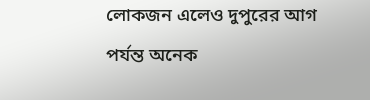লোকজন এলেও দুপুরের আগ পর্যন্ত অনেক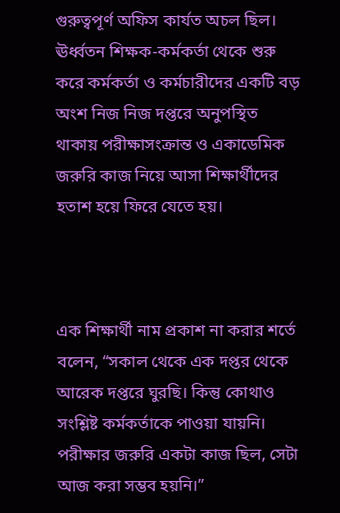গুরুত্বপূর্ণ অফিস কার্যত অচল ছিল। ঊর্ধ্বতন শিক্ষক-কর্মকর্তা থেকে শুরু করে কর্মকর্তা ও কর্মচারীদের একটি বড় অংশ নিজ নিজ দপ্তরে অনুপস্থিত থাকায় পরীক্ষাসংক্রান্ত ও একাডেমিক জরুরি কাজ নিয়ে আসা শিক্ষার্থীদের হতাশ হয়ে ফিরে যেতে হয়।



এক শিক্ষার্থী নাম প্রকাশ না করার শর্তে বলেন, “সকাল থেকে এক দপ্তর থেকে আরেক দপ্তরে ঘুরছি। কিন্তু কোথাও সংশ্লিষ্ট কর্মকর্তাকে পাওয়া যায়নি। পরীক্ষার জরুরি একটা কাজ ছিল, সেটা আজ করা সম্ভব হয়নি।”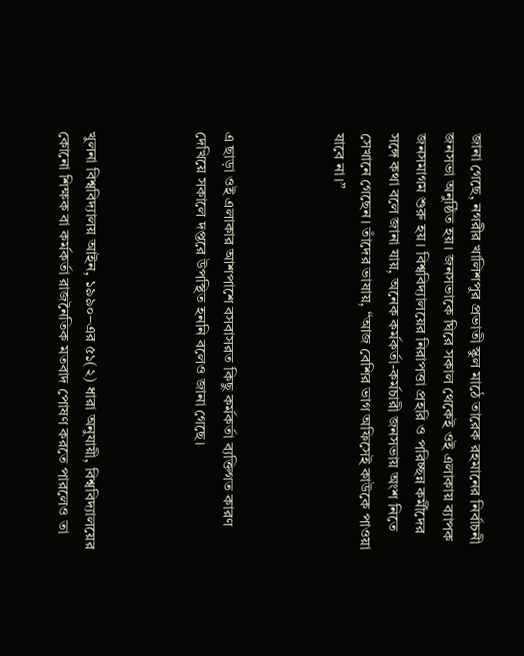জানা গেছে, নগরীর খালিশপুর প্রভাতী স্কুল মাঠে তারেক রহমানের নির্বাচনী জনসভা অনুষ্ঠিত হয়। জনসভাকে ঘিরে সকাল থেকেই ওই এলাকায় ব্যাপক জনসমাগম শুরু হয়। বিশ্ববিদ্যালয়ের নিরাপত্তা প্রহরি ও পরিচ্ছন্ন কর্মীদের সঙ্গে কথা বলে জানা যায়, অনেক কর্মকর্তা-কর্মচারী জনসভায় অংশ নিতে সেখানে গেছেন। তাঁদের ভাষায়, “আজ বেশির ভাগ অফিসেই কাউকে পাওয়া যাবে না।”



এ ছাড়া ওই এলাকার আশপাশে বসবাসরত কিছু কর্মকর্তা ব্যক্তিগত কারণ দেখিয়ে সকালে দপ্তরে উপস্থিত হননি বলেও জানা গেছে।



খুলনা বিশ্ববিদ্যালয় আইন, ১৯৯০–এর ৫১(২) ধারা অনুযায়ী, বিশ্ববিদ্যালয়ের কোনো শিক্ষক বা কর্মকর্তা রাজনৈতিক মতবাদ পোষণ করতে পারলেও তা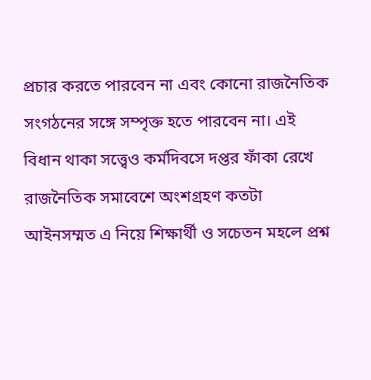প্রচার করতে পারবেন না এবং কোনো রাজনৈতিক সংগঠনের সঙ্গে সম্পৃক্ত হতে পারবেন না। এই বিধান থাকা সত্ত্বেও কর্মদিবসে দপ্তর ফাঁকা রেখে রাজনৈতিক সমাবেশে অংশগ্রহণ কতটা আইনসম্মত এ নিয়ে শিক্ষার্থী ও সচেতন মহলে প্রশ্ন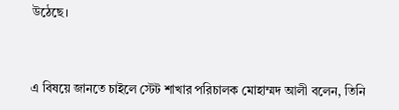উঠেছে।



এ বিষয়ে জানতে চাইলে স্টেট শাখার পরিচালক মোহাম্মদ আলী বলেন, তিনি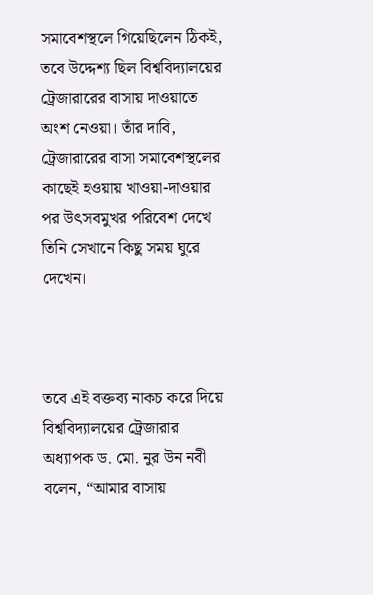সমাবেশস্থলে গিয়েছিলেন ঠিকই, তবে উদ্দেশ্য ছিল বিশ্ববিদ্যালয়ের ট্রেজারারের বাসায় দাওয়াতে অংশ নেওয়া। তাঁর দাবি, ট্রেজারারের বাসা সমাবেশস্থলের কাছেই হওয়ায় খাওয়া-দাওয়ার পর উৎসবমুখর পরিবেশ দেখে তিনি সেখানে কিছু সময় ঘুরে দেখেন।



তবে এই বক্তব্য নাকচ করে দিয়ে বিশ্ববিদ্যালয়ের ট্রেজারার অধ্যাপক ড. মো. নুর উন নবী বলেন, “আমার বাসায়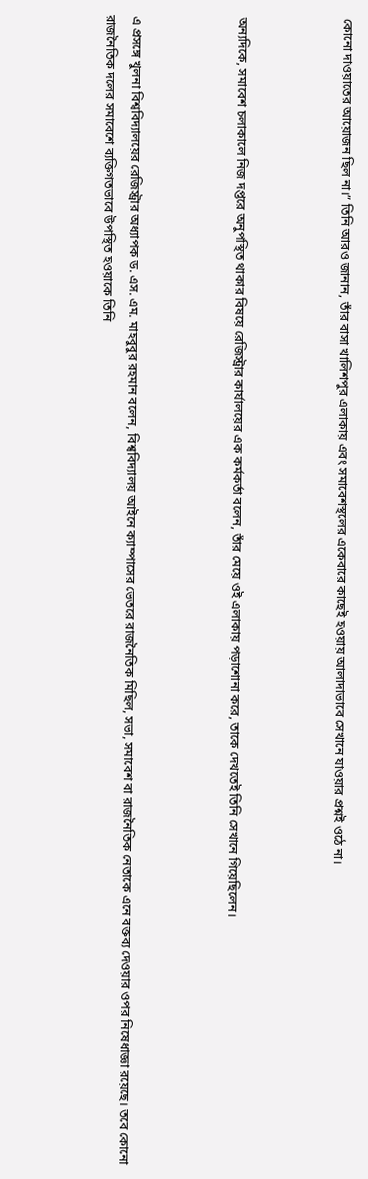কোনো দাওয়াতের আয়োজন ছিল না।” তিনি আরও জানান, তাঁর বাসা খালিশপুর এলাকায় এবং সমাবেশস্থলের একেবারে কাছেই হওয়ায় আলাদাভাবে সেখানে যাওয়ার প্রশ্নই ওঠে না।



অন্যদিকে, সমাবেশ চলাকালে নিজ দপ্তরে অনুপস্থিত থাকার বিষয়ে রেজিস্ট্রার কার্যালয়ের এক কর্মকর্তা বলেন, তাঁর মেয়ে ওই এলাকায় পড়াশোনা করে, তাকে দেখতেই তিনি সেখানে গিয়েছিলেন।



এ প্রসঙ্গে খুলনা বিশ্ববিদ্যালয়ের রেজিস্ট্রার অধ্যাপক ড. এস. এম. মাহবুবুর রহমান বলেন, বিশ্ববিদ্যালয় আইনে ক্যাম্পাসের ভেতরে রাজনৈতিক মিছিল, সভা, সমাবেশ বা রাজনৈতিক নেতাকে এনে বক্তব্য দেওয়ার ওপর নিষেধাজ্ঞা রয়েছে। তবে কোনো রাজনৈতিক দলের সমাবেশে ব্যক্তিগতভাবে উপস্থিত হওয়াকে তিনি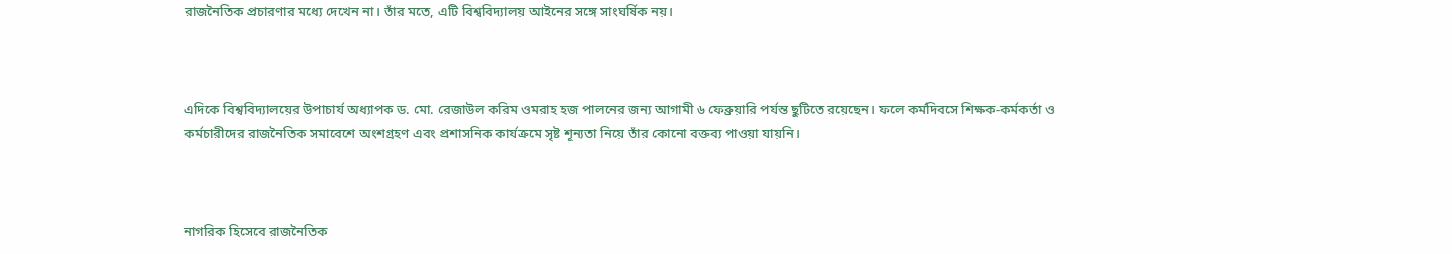রাজনৈতিক প্রচারণার মধ্যে দেখেন না। তাঁর মতে, এটি বিশ্ববিদ্যালয় আইনের সঙ্গে সাংঘর্ষিক নয়।



এদিকে বিশ্ববিদ্যালয়ের উপাচার্য অধ্যাপক ড. মো. রেজাউল করিম ওমরাহ হজ পালনের জন্য আগামী ৬ ফেব্রুয়ারি পর্যন্ত ছুটিতে রয়েছেন। ফলে কর্মদিবসে শিক্ষক-কর্মকর্তা ও কর্মচারীদের রাজনৈতিক সমাবেশে অংশগ্রহণ এবং প্রশাসনিক কার্যক্রমে সৃষ্ট শূন্যতা নিয়ে তাঁর কোনো বক্তব্য পাওয়া যায়নি।



নাগরিক হিসেবে রাজনৈতিক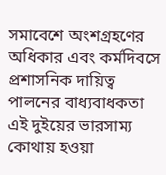সমাবেশে অংশগ্রহণের অধিকার এবং কর্মদিবসে প্রশাসনিক দায়িত্ব পালনের বাধ্যবাধকতা এই দুইয়ের ভারসাম্য কোথায় হওয়া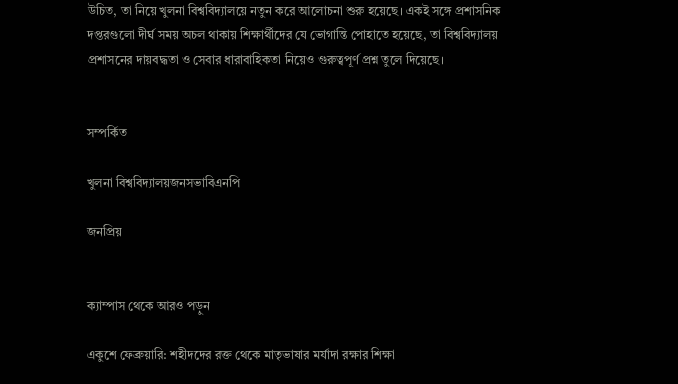উচিত, তা নিয়ে খুলনা বিশ্ববিদ্যালয়ে নতুন করে আলোচনা শুরু হয়েছে। একই সঙ্গে প্রশাসনিক দপ্তরগুলো দীর্ঘ সময় অচল থাকায় শিক্ষার্থীদের যে ভোগান্তি পোহাতে হয়েছে, তা বিশ্ববিদ্যালয় প্রশাসনের দায়বদ্ধতা ও সেবার ধারাবাহিকতা নিয়েও গুরুত্বপূর্ণ প্রশ্ন তুলে দিয়েছে।


সম্পর্কিত

খুলনা বিশ্ববিদ্যালয়জনসভাবিএনপি

জনপ্রিয়


ক্যাম্পাস থেকে আরও পড়ুন

একুশে ফেব্রুয়ারি: শহীদদের রক্ত থেকে মাতৃভাষার মর্যাদা রক্ষার শিক্ষা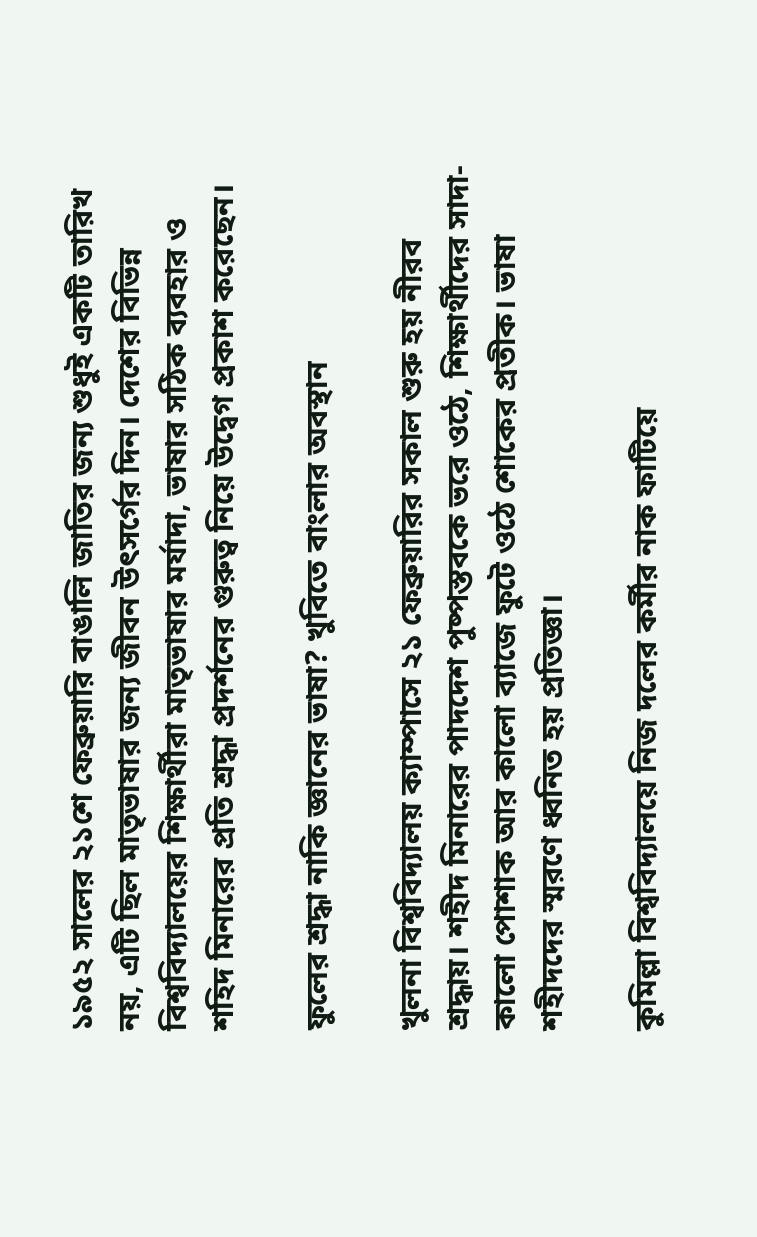১৯৫২ সালের ২১শে ফেব্রুয়ারি বাঙালি জাতির জন্য শুধুই একটি তারিখ নয়, এটি ছিল মাতৃভাষার জন্য জীবন উৎসর্গের দিন। দেশের বিভিন্ন বিশ্ববিদ্যালয়ের শিক্ষার্থীরা মাতৃভাষার মর্যাদা, ভাষার সঠিক ব্যবহার ও শহিদ মিনারের প্রতি শ্রদ্ধা প্রদর্শনের গুরুত্ব নিয়ে উদ্বেগ প্রকাশ করেছেন।

ফুলের শ্রদ্ধা নাকি জ্ঞানের ভাষা? খুবিতে বাংলার অবস্থান

খুলনা বিশ্ববিদ্যালয় ক্যাম্পাসে ২১ ফেব্রুয়ারির সকাল শুরু হয় নীরব শ্রদ্ধায়। শহীদ মিনারের পাদদেশ পুষ্পস্তবকে ভরে ওঠে, শিক্ষার্থীদের সাদা-কালো পোশাক আর কালো ব্যাজে ফুটে ওঠে শোকের প্রতীক। ভাষা শহীদদের স্মরণে ধ্বনিত হয় প্রতিজ্ঞা।

কুমিল্লা বিশ্ববিদ্যালয়ে নিজ দলের কর্মীর নাক ফাটিয়ে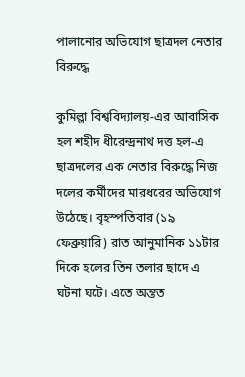পালানোর অভিযোগ ছাত্রদল নেতার বিরুদ্ধে

কুমিল্লা বিশ্ববিদ্যালয়-এর আবাসিক হল শহীদ ধীরেন্দ্রনাথ দত্ত হল-এ ছাত্রদলের এক নেতার বিরুদ্ধে নিজ দলের কর্মীদের মারধরের অভিযোগ উঠেছে। বৃহস্পতিবার (১৯ ফেব্রুয়ারি) রাত আনুমানিক ১১টার দিকে হলের তিন তলার ছাদে এ ঘটনা ঘটে। এতে অন্তত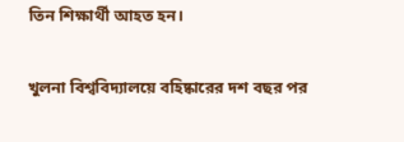তিন শিক্ষার্থী আহত হন।

খুলনা বিশ্ববিদ্যালয়ে বহিষ্কারের দশ বছর পর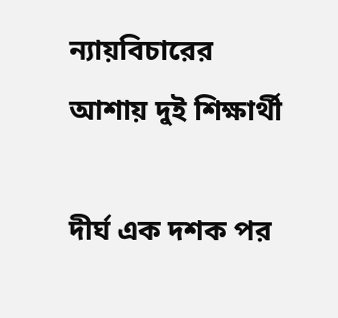ন্যায়বিচারের আশায় দুই শিক্ষার্থী

দীর্ঘ এক দশক পর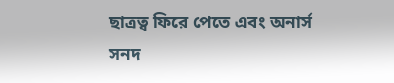ছাত্রত্ব ফিরে পেতে এবং অনার্স সনদ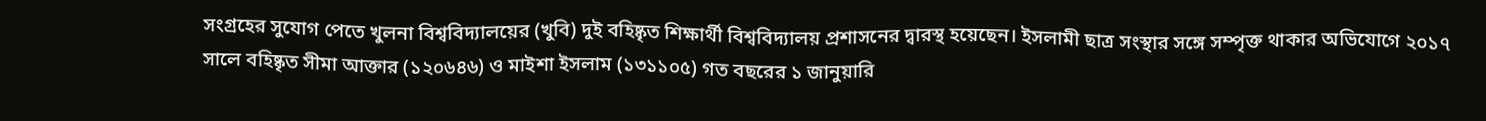সংগ্রহের সুযোগ পেতে খুলনা বিশ্ববিদ্যালয়ের (খুবি) দুই বহিষ্কৃত শিক্ষার্থী বিশ্ববিদ্যালয় প্রশাসনের দ্বারস্থ হয়েছেন। ইসলামী ছাত্র সংস্থার সঙ্গে সম্পৃক্ত থাকার অভিযোগে ২০১৭ সালে বহিষ্কৃত সীমা আক্তার (১২০৬৪৬) ও মাইশা ইসলাম (১৩১১০৫) গত বছরের ১ জানুয়ারি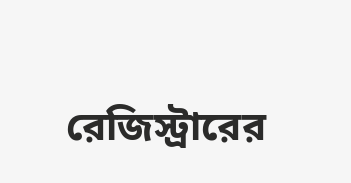রেজিস্ট্রারের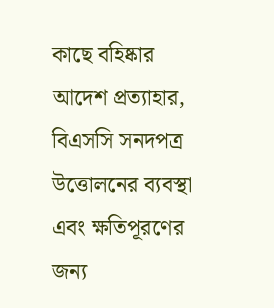কাছে বহিষ্কার আদেশ প্রত্যাহার, বিএসসি সনদপত্র উত্তোলনের ব্যবস্থা এবং ক্ষতিপূরণের জন্য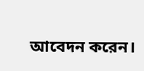আবেদন করেন।